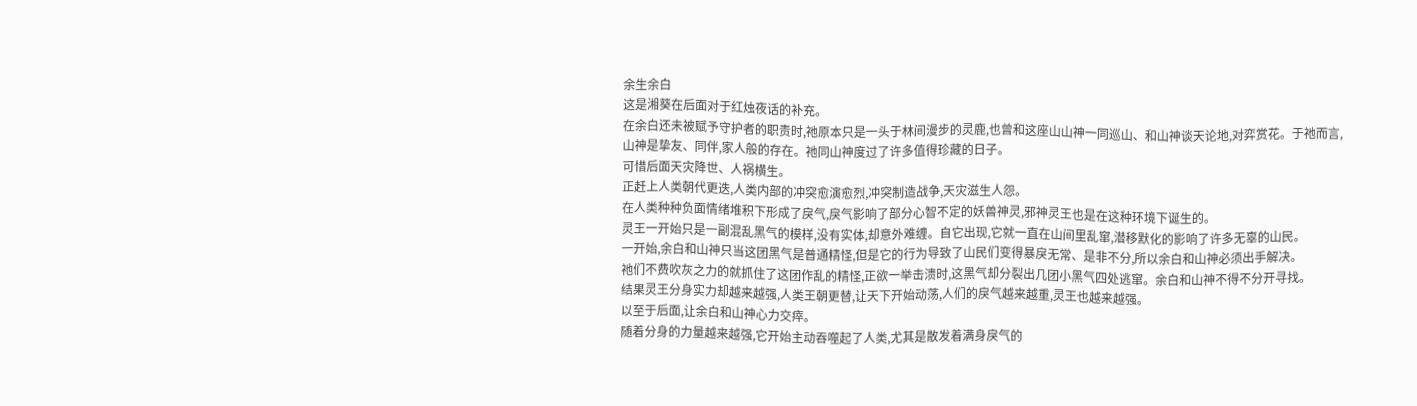余生余白
这是湘葵在后面对于红烛夜话的补充。
在余白还未被赋予守护者的职责时,祂原本只是一头于林间漫步的灵鹿,也曾和这座山山神一同巡山、和山神谈天论地,对弈赏花。于祂而言,山神是挚友、同伴,家人般的存在。祂同山神度过了许多值得珍藏的日子。
可惜后面天灾降世、人祸横生。
正赶上人类朝代更迭,人类内部的冲突愈演愈烈,冲突制造战争,天灾滋生人怨。
在人类种种负面情绪堆积下形成了戾气,戾气影响了部分心智不定的妖兽神灵,邪神灵王也是在这种环境下诞生的。
灵王一开始只是一副混乱黑气的模样,没有实体,却意外难缠。自它出现,它就一直在山间里乱窜,潜移默化的影响了许多无辜的山民。
一开始,余白和山神只当这团黑气是普通精怪,但是它的行为导致了山民们变得暴戾无常、是非不分,所以余白和山神必须出手解决。
祂们不费吹灰之力的就抓住了这团作乱的精怪,正欲一举击溃时,这黑气却分裂出几团小黑气四处逃窜。余白和山神不得不分开寻找。
结果灵王分身实力却越来越强,人类王朝更替,让天下开始动荡,人们的戾气越来越重,灵王也越来越强。
以至于后面,让余白和山神心力交瘁。
随着分身的力量越来越强,它开始主动吞噬起了人类,尤其是散发着满身戾气的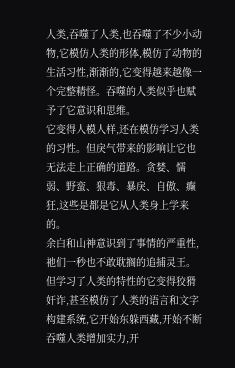人类,吞噬了人类,也吞噬了不少小动物,它模仿人类的形体,模仿了动物的生活习性,渐渐的,它变得越来越像一个完整精怪。吞噬的人类似乎也赋予了它意识和思维。
它变得人模人样,还在模仿学习人类的习性。但戾气带来的影响让它也无法走上正确的道路。贪婪、懦弱、野蛮、狠毒、暴戾、自傲、癫狂,这些是都是它从人类身上学来的。
余白和山神意识到了事情的严重性,祂们一秒也不敢耽搁的追捕灵王。但学习了人类的特性的它变得狡猾奸诈,甚至模仿了人类的语言和文字构建系统,它开始东躲西藏,开始不断吞噬人类增加实力,开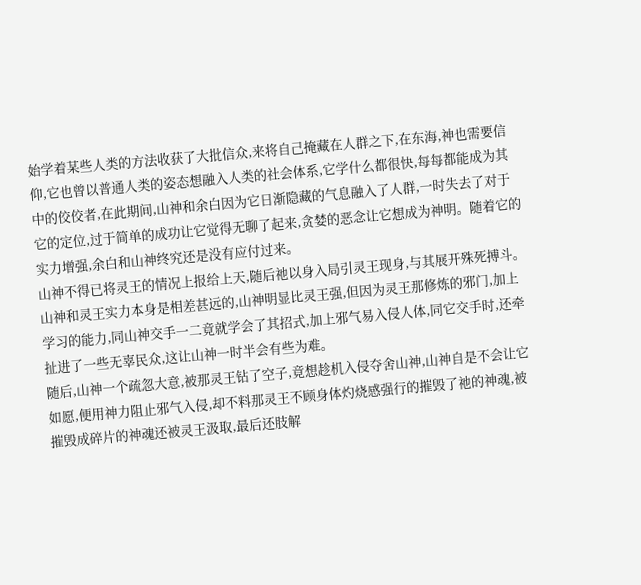始学着某些人类的方法收获了大批信众,来将自己掩藏在人群之下,在东海,神也需要信仰,它也曾以普通人类的姿态想融入人类的社会体系,它学什么都很快,每每都能成为其中的佼佼者,在此期间,山神和余白因为它日渐隐藏的气息融入了人群,一时失去了对于它的定位,过于简单的成功让它觉得无聊了起来,贪婪的恶念让它想成为神明。随着它的实力增强,余白和山神终究还是没有应付过来。
山神不得已将灵王的情况上报给上天,随后祂以身入局引灵王现身,与其展开殊死搏斗。
山神和灵王实力本身是相差甚远的,山神明显比灵王强,但因为灵王那修炼的邪门,加上学习的能力,同山神交手一二竟就学会了其招式,加上邪气易入侵人体,同它交手时,还牵扯进了一些无辜民众,这让山神一时半会有些为难。
随后,山神一个疏忽大意,被那灵王钻了空子,竟想趁机入侵夺舍山神,山神自是不会让它如愿,便用神力阻止邪气入侵,却不料那灵王不顾身体灼烧感强行的摧毁了祂的神魂,被摧毁成碎片的神魂还被灵王汲取,最后还肢解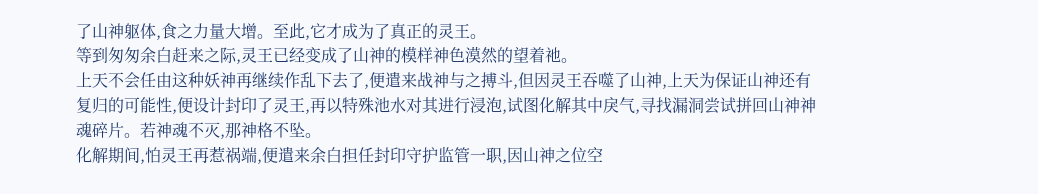了山神躯体,食之力量大增。至此,它才成为了真正的灵王。
等到匆匆余白赶来之际,灵王已经变成了山神的模样神色漠然的望着祂。
上天不会任由这种妖神再继续作乱下去了,便遣来战神与之搏斗,但因灵王吞噬了山神,上天为保证山神还有复归的可能性,便设计封印了灵王,再以特殊池水对其进行浸泡,试图化解其中戾气,寻找漏洞尝试拼回山神神魂碎片。若神魂不灭,那神格不坠。
化解期间,怕灵王再惹祸端,便遣来余白担任封印守护监管一职,因山神之位空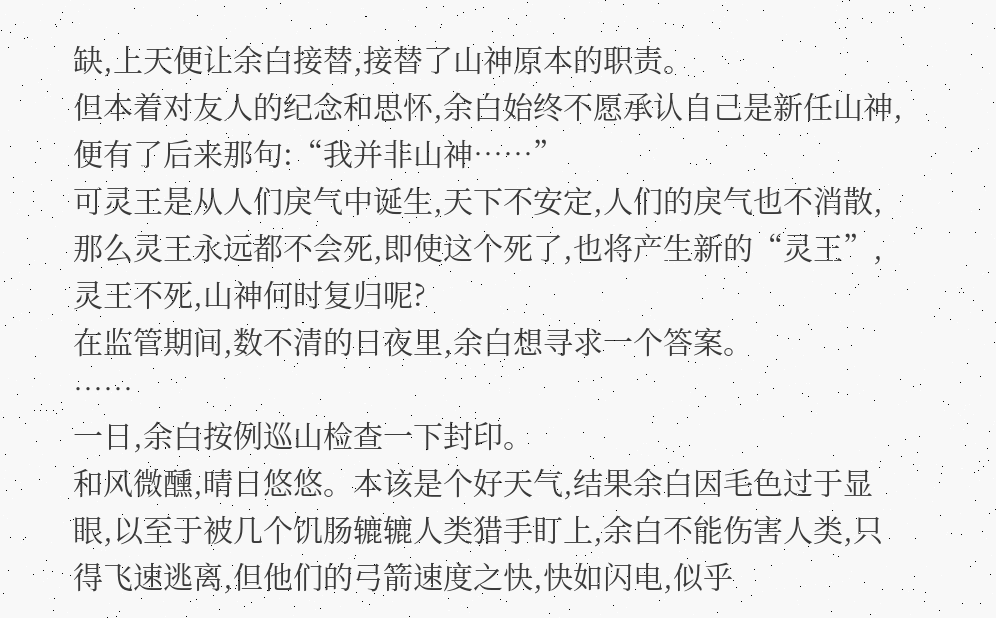缺,上天便让余白接替,接替了山神原本的职责。
但本着对友人的纪念和思怀,余白始终不愿承认自己是新任山神,便有了后来那句:“我并非山神……”
可灵王是从人们戾气中诞生,天下不安定,人们的戾气也不消散,那么灵王永远都不会死,即使这个死了,也将产生新的“灵王”,灵王不死,山神何时复归呢?
在监管期间,数不清的日夜里,余白想寻求一个答案。
……
一日,余白按例巡山检查一下封印。
和风微醺,晴日悠悠。本该是个好天气,结果余白因毛色过于显眼,以至于被几个饥肠辘辘人类猎手盯上,余白不能伤害人类,只得飞速逃离,但他们的弓箭速度之快,快如闪电,似乎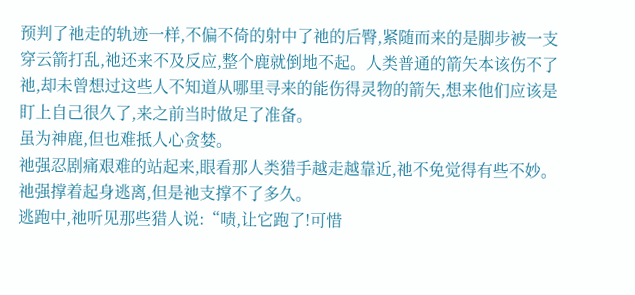预判了祂走的轨迹一样,不偏不倚的射中了祂的后臀,紧随而来的是脚步被一支穿云箭打乱,祂还来不及反应,整个鹿就倒地不起。人类普通的箭矢本该伤不了祂,却未曾想过这些人不知道从哪里寻来的能伤得灵物的箭矢,想来他们应该是盯上自己很久了,来之前当时做足了准备。
虽为神鹿,但也难抵人心贪婪。
祂强忍剧痛艰难的站起来,眼看那人类猎手越走越靠近,祂不免觉得有些不妙。
祂强撑着起身逃离,但是祂支撑不了多久。
逃跑中,祂听见那些猎人说:“啧,让它跑了!可惜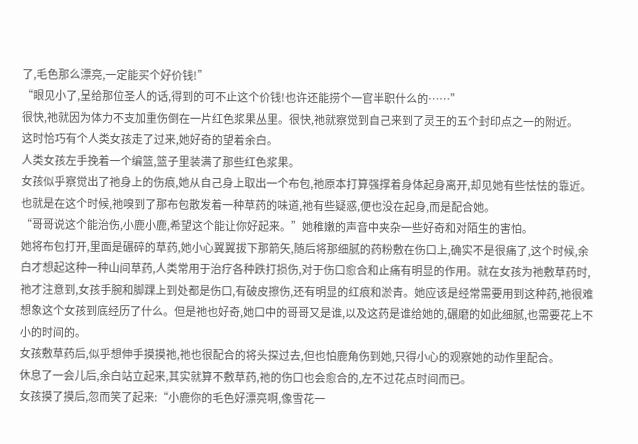了,毛色那么漂亮,一定能买个好价钱!”
“眼见小了,呈给那位圣人的话,得到的可不止这个价钱!也许还能捞个一官半职什么的……”
很快,祂就因为体力不支加重伤倒在一片红色浆果丛里。很快,祂就察觉到自己来到了灵王的五个封印点之一的附近。
这时恰巧有个人类女孩走了过来,她好奇的望着余白。
人类女孩左手挽着一个编篮,篮子里装满了那些红色浆果。
女孩似乎察觉出了祂身上的伤痕,她从自己身上取出一个布包,祂原本打算强撑着身体起身离开,却见她有些怯怯的靠近。也就是在这个时候,祂嗅到了那布包散发着一种草药的味道,祂有些疑惑,便也没在起身,而是配合她。
“哥哥说这个能治伤,小鹿小鹿,希望这个能让你好起来。”她稚嫩的声音中夹杂一些好奇和对陌生的害怕。
她将布包打开,里面是碾碎的草药,她小心翼翼拔下那箭矢,随后将那细腻的药粉敷在伤口上,确实不是很痛了,这个时候,余白才想起这种一种山间草药,人类常用于治疗各种跌打损伤,对于伤口愈合和止痛有明显的作用。就在女孩为祂敷草药时,祂才注意到,女孩手腕和脚踝上到处都是伤口,有破皮擦伤,还有明显的红痕和淤青。她应该是经常需要用到这种药,祂很难想象这个女孩到底经历了什么。但是祂也好奇,她口中的哥哥又是谁,以及这药是谁给她的,碾磨的如此细腻,也需要花上不小的时间的。
女孩敷草药后,似乎想伸手摸摸祂,祂也很配合的将头探过去,但也怕鹿角伤到她,只得小心的观察她的动作里配合。
休息了一会儿后,余白站立起来,其实就算不敷草药,祂的伤口也会愈合的,左不过花点时间而已。
女孩摸了摸后,忽而笑了起来:“小鹿你的毛色好漂亮啊,像雪花一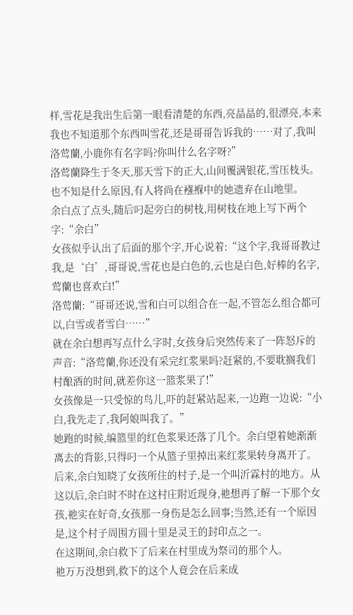样,雪花是我出生后第一眼看清楚的东西,亮晶晶的,很漂亮,本来我也不知道那个东西叫雪花,还是哥哥告诉我的……对了,我叫洛莺蘭,小鹿你有名字吗?你叫什么名字呀?”
洛莺蘭降生于冬天,那天雪下的正大,山间覆满银花,雪压枝头。也不知是什么原因,有人将尚在襁褓中的她遗弃在山地里。
余白点了点头,随后叼起旁白的树枝,用树枝在地上写下两个字:“余白”
女孩似乎认出了后面的那个字,开心说着:“这个字,我哥哥教过我,是‘白’,哥哥说,雪花也是白色的,云也是白色,好棒的名字,莺蘭也喜欢白!”
洛莺蘭:“哥哥还说,雪和白可以组合在一起,不管怎么组合都可以,白雪或者雪白……”
就在余白想再写点什么字时,女孩身后突然传来了一阵怒斥的声音:“洛莺蘭,你还没有采完红浆果吗?赶紧的,不要耽搁我们村酿酒的时间,就差你这一篮浆果了!”
女孩像是一只受惊的鸟儿,吓的赶紧站起来,一边跑一边说:“小白,我先走了,我阿娘叫我了。”
她跑的时候,编篮里的红色浆果还落了几个。余白望着她渐渐离去的背影,只得叼一个从篮子里掉出来红浆果转身离开了。
后来,余白知晓了女孩所住的村子,是一个叫沂霖村的地方。从这以后,余白时不时在这村庄附近现身,祂想再了解一下那个女孩,祂实在好奇,女孩那一身伤是怎么回事;当然,还有一个原因是,这个村子周围方圆十里是灵王的封印点之一。
在这期间,余白救下了后来在村里成为祭司的那个人。
祂万万没想到,救下的这个人竟会在后来成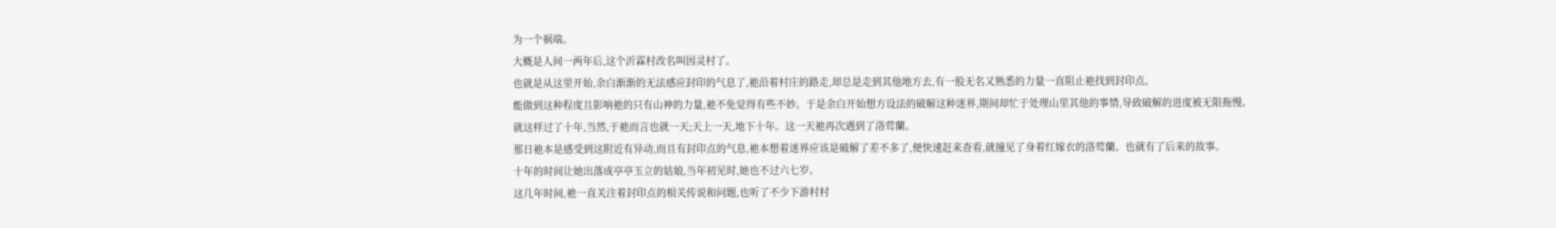为一个祸端。
大概是人间一两年后,这个沂霖村改名叫因灵村了。
也就是从这里开始,余白渐渐的无法感应封印的气息了,祂沿着村庄的路走,却总是走到其他地方去,有一股无名又熟悉的力量一直阻止祂找到封印点。
能做到这种程度且影响祂的只有山神的力量,祂不免觉得有些不妙。于是余白开始想方设法的破解这种迷界,期间却忙于处理山里其他的事情,导致破解的进度被无限拖慢。
就这样过了十年,当然,于祂而言也就一天;天上一天,地下十年。这一天祂再次遇到了洛莺蘭。
那日祂本是感受到这附近有异动,而且有封印点的气息,祂本想着迷界应该是破解了差不多了,便快速赶来查看,就撞见了身着红嫁衣的洛莺蘭。也就有了后来的故事。
十年的时间让她出落成亭亭玉立的姑娘,当年初见时,她也不过六七岁。
这几年时间,祂一直关注着封印点的相关传说和问题,也听了不少下游村村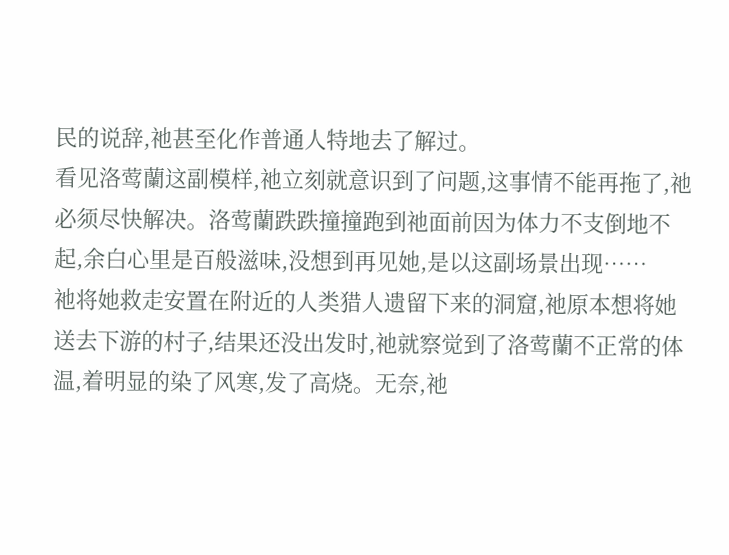民的说辞,祂甚至化作普通人特地去了解过。
看见洛莺蘭这副模样,祂立刻就意识到了问题,这事情不能再拖了,祂必须尽快解决。洛莺蘭跌跌撞撞跑到祂面前因为体力不支倒地不起,余白心里是百般滋味,没想到再见她,是以这副场景出现……
祂将她救走安置在附近的人类猎人遗留下来的洞窟,祂原本想将她送去下游的村子,结果还没出发时,祂就察觉到了洛莺蘭不正常的体温,着明显的染了风寒,发了高烧。无奈,祂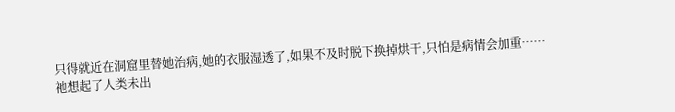只得就近在洞窟里替她治病,她的衣服湿透了,如果不及时脱下换掉烘干,只怕是病情会加重……
祂想起了人类未出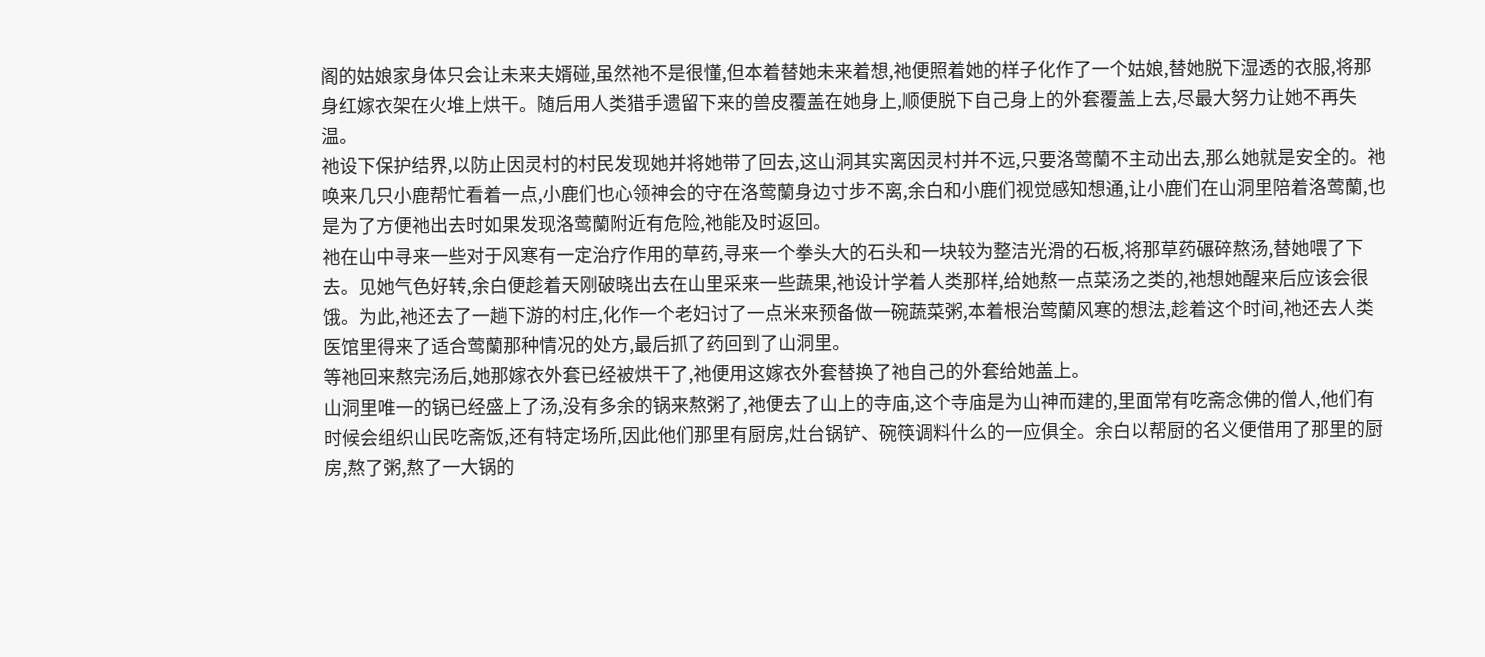阁的姑娘家身体只会让未来夫婿碰,虽然祂不是很懂,但本着替她未来着想,祂便照着她的样子化作了一个姑娘,替她脱下湿透的衣服,将那身红嫁衣架在火堆上烘干。随后用人类猎手遗留下来的兽皮覆盖在她身上,顺便脱下自己身上的外套覆盖上去,尽最大努力让她不再失温。
祂设下保护结界,以防止因灵村的村民发现她并将她带了回去,这山洞其实离因灵村并不远,只要洛莺蘭不主动出去,那么她就是安全的。祂唤来几只小鹿帮忙看着一点,小鹿们也心领神会的守在洛莺蘭身边寸步不离,余白和小鹿们视觉感知想通,让小鹿们在山洞里陪着洛莺蘭,也是为了方便祂出去时如果发现洛莺蘭附近有危险,祂能及时返回。
祂在山中寻来一些对于风寒有一定治疗作用的草药,寻来一个拳头大的石头和一块较为整洁光滑的石板,将那草药碾碎熬汤,替她喂了下去。见她气色好转,余白便趁着天刚破晓出去在山里采来一些蔬果,祂设计学着人类那样,给她熬一点菜汤之类的,祂想她醒来后应该会很饿。为此,祂还去了一趟下游的村庄,化作一个老妇讨了一点米来预备做一碗蔬菜粥,本着根治莺蘭风寒的想法,趁着这个时间,祂还去人类医馆里得来了适合莺蘭那种情况的处方,最后抓了药回到了山洞里。
等祂回来熬完汤后,她那嫁衣外套已经被烘干了,祂便用这嫁衣外套替换了祂自己的外套给她盖上。
山洞里唯一的锅已经盛上了汤,没有多余的锅来熬粥了,祂便去了山上的寺庙,这个寺庙是为山神而建的,里面常有吃斋念佛的僧人,他们有时候会组织山民吃斋饭,还有特定场所,因此他们那里有厨房,灶台锅铲、碗筷调料什么的一应俱全。余白以帮厨的名义便借用了那里的厨房,熬了粥,熬了一大锅的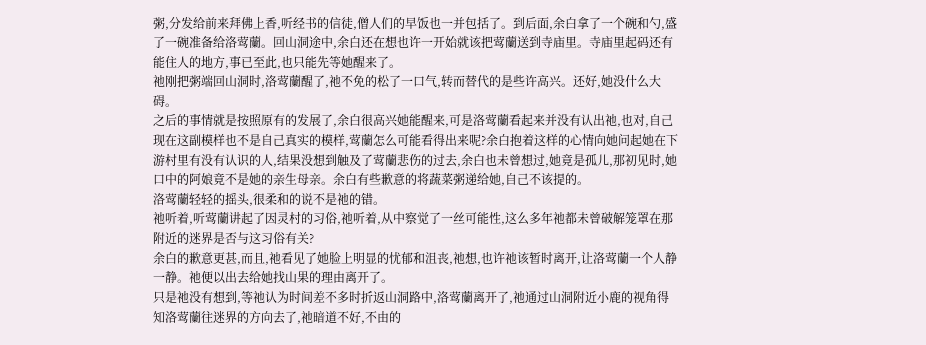粥,分发给前来拜佛上香,听经书的信徒,僧人们的早饭也一并包括了。到后面,余白拿了一个碗和勺,盛了一碗准备给洛莺蘭。回山洞途中,余白还在想也许一开始就该把莺蘭送到寺庙里。寺庙里起码还有能住人的地方,事已至此,也只能先等她醒来了。
祂刚把粥端回山洞时,洛莺蘭醒了,祂不免的松了一口气,转而替代的是些许高兴。还好,她没什么大碍。
之后的事情就是按照原有的发展了,余白很高兴她能醒来,可是洛莺蘭看起来并没有认出祂,也对,自己现在这副模样也不是自己真实的模样,莺蘭怎么可能看得出来呢?余白抱着这样的心情向她问起她在下游村里有没有认识的人,结果没想到触及了莺蘭悲伤的过去,余白也未曾想过,她竟是孤儿,那初见时,她口中的阿娘竟不是她的亲生母亲。余白有些歉意的将蔬菜粥递给她,自己不该提的。
洛莺蘭轻轻的摇头,很柔和的说不是祂的错。
祂听着,听莺蘭讲起了因灵村的习俗,祂听着,从中察觉了一丝可能性,这么多年祂都未曾破解笼罩在那附近的迷界是否与这习俗有关?
余白的歉意更甚,而且,祂看见了她脸上明显的忧郁和沮丧,祂想,也许祂该暂时离开,让洛莺蘭一个人静一静。祂便以出去给她找山果的理由离开了。
只是祂没有想到,等祂认为时间差不多时折返山洞路中,洛莺蘭离开了,祂通过山洞附近小鹿的视角得知洛莺蘭往迷界的方向去了,祂暗道不好,不由的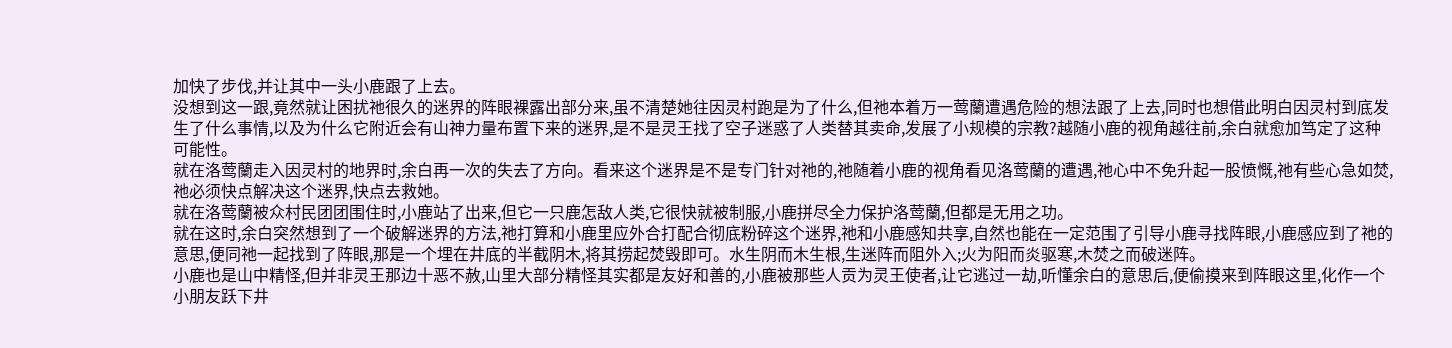加快了步伐,并让其中一头小鹿跟了上去。
没想到这一跟,竟然就让困扰祂很久的迷界的阵眼裸露出部分来,虽不清楚她往因灵村跑是为了什么,但祂本着万一莺蘭遭遇危险的想法跟了上去,同时也想借此明白因灵村到底发生了什么事情,以及为什么它附近会有山神力量布置下来的迷界,是不是灵王找了空子迷惑了人类替其卖命,发展了小规模的宗教?越随小鹿的视角越往前,余白就愈加笃定了这种可能性。
就在洛莺蘭走入因灵村的地界时,余白再一次的失去了方向。看来这个迷界是不是专门针对祂的,祂随着小鹿的视角看见洛莺蘭的遭遇,祂心中不免升起一股愤慨,祂有些心急如焚,祂必须快点解决这个迷界,快点去救她。
就在洛莺蘭被众村民团团围住时,小鹿站了出来,但它一只鹿怎敌人类,它很快就被制服,小鹿拼尽全力保护洛莺蘭,但都是无用之功。
就在这时,余白突然想到了一个破解迷界的方法,祂打算和小鹿里应外合打配合彻底粉碎这个迷界,祂和小鹿感知共享,自然也能在一定范围了引导小鹿寻找阵眼,小鹿感应到了祂的意思,便同祂一起找到了阵眼,那是一个埋在井底的半截阴木,将其捞起焚毁即可。水生阴而木生根,生迷阵而阻外入;火为阳而炎驱寒,木焚之而破迷阵。
小鹿也是山中精怪,但并非灵王那边十恶不赦,山里大部分精怪其实都是友好和善的,小鹿被那些人贡为灵王使者,让它逃过一劫,听懂余白的意思后,便偷摸来到阵眼这里,化作一个小朋友跃下井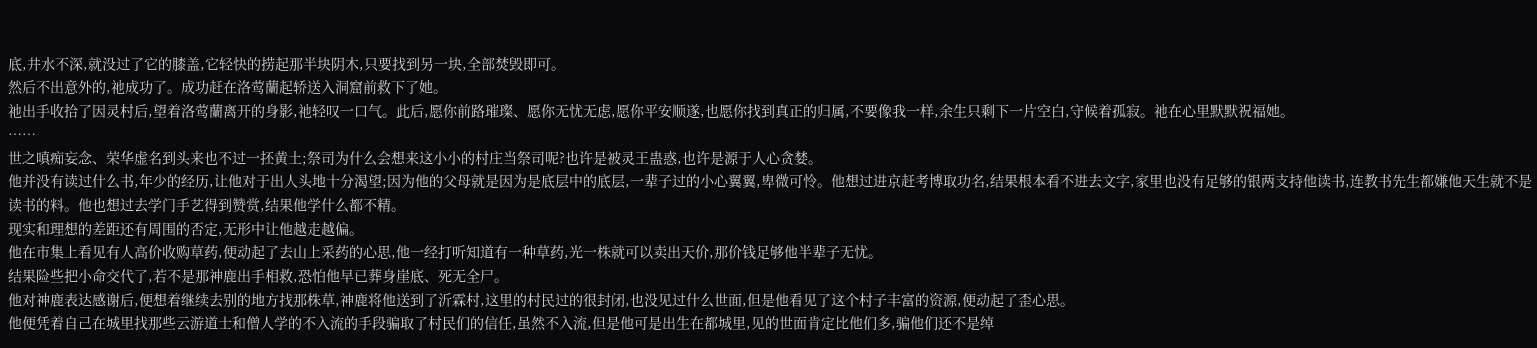底,井水不深,就没过了它的膝盖,它轻快的捞起那半块阴木,只要找到另一块,全部焚毁即可。
然后不出意外的,祂成功了。成功赶在洛莺蘭起轿送入洞窟前救下了她。
祂出手收拾了因灵村后,望着洛莺蘭离开的身影,祂轻叹一口气。此后,愿你前路璀璨、愿你无忧无虑,愿你平安顺遂,也愿你找到真正的归属,不要像我一样,余生只剩下一片空白,守候着孤寂。祂在心里默默祝福她。
……
世之嗔痴妄念、荣华虚名到头来也不过一抷黄土;祭司为什么会想来这小小的村庄当祭司呢?也许是被灵王蛊惑,也许是源于人心贪婪。
他并没有读过什么书,年少的经历,让他对于出人头地十分渴望;因为他的父母就是因为是底层中的底层,一辈子过的小心翼翼,卑微可怜。他想过进京赶考博取功名,结果根本看不进去文字,家里也没有足够的银两支持他读书,连教书先生都嫌他天生就不是读书的料。他也想过去学门手艺得到赞赏,结果他学什么都不精。
现实和理想的差距还有周围的否定,无形中让他越走越偏。
他在市集上看见有人高价收购草药,便动起了去山上采药的心思,他一经打听知道有一种草药,光一株就可以卖出天价,那价钱足够他半辈子无忧。
结果险些把小命交代了,若不是那神鹿出手相救,恐怕他早已葬身崖底、死无全尸。
他对神鹿表达感谢后,便想着继续去别的地方找那株草,神鹿将他送到了沂霖村,这里的村民过的很封闭,也没见过什么世面,但是他看见了这个村子丰富的资源,便动起了歪心思。
他便凭着自己在城里找那些云游道士和僧人学的不入流的手段骗取了村民们的信任,虽然不入流,但是他可是出生在都城里,见的世面肯定比他们多,骗他们还不是绰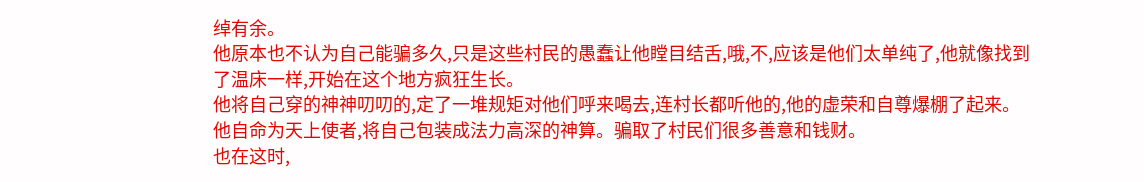绰有余。
他原本也不认为自己能骗多久,只是这些村民的愚蠢让他瞠目结舌,哦,不,应该是他们太单纯了,他就像找到了温床一样,开始在这个地方疯狂生长。
他将自己穿的神神叨叨的,定了一堆规矩对他们呼来喝去,连村长都听他的,他的虚荣和自尊爆棚了起来。
他自命为天上使者,将自己包装成法力高深的神算。骗取了村民们很多善意和钱财。
也在这时,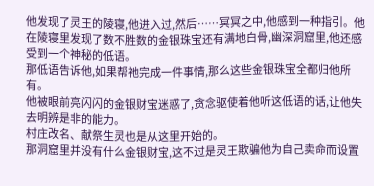他发现了灵王的陵寝,他进入过,然后……冥冥之中,他感到一种指引。他在陵寝里发现了数不胜数的金银珠宝还有满地白骨,幽深洞窟里,他还感受到一个神秘的低语。
那低语告诉他,如果帮祂完成一件事情,那么这些金银珠宝全都归他所有。
他被眼前亮闪闪的金银财宝迷惑了,贪念驱使着他听这低语的话,让他失去明辨是非的能力。
村庄改名、献祭生灵也是从这里开始的。
那洞窟里并没有什么金银财宝,这不过是灵王欺骗他为自己卖命而设置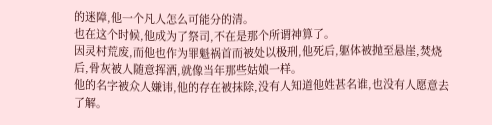的迷障,他一个凡人怎么可能分的清。
也在这个时候,他成为了祭司,不在是那个所谓神算了。
因灵村荒废,而他也作为罪魁祸首而被处以极刑,他死后,躯体被抛至悬崖,焚烧后,骨灰被人随意挥洒,就像当年那些姑娘一样。
他的名字被众人嫌讳,他的存在被抹除,没有人知道他姓甚名谁,也没有人愿意去了解。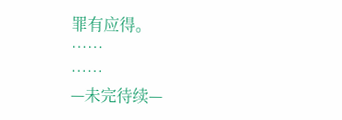罪有应得。
……
……
—未完待续—